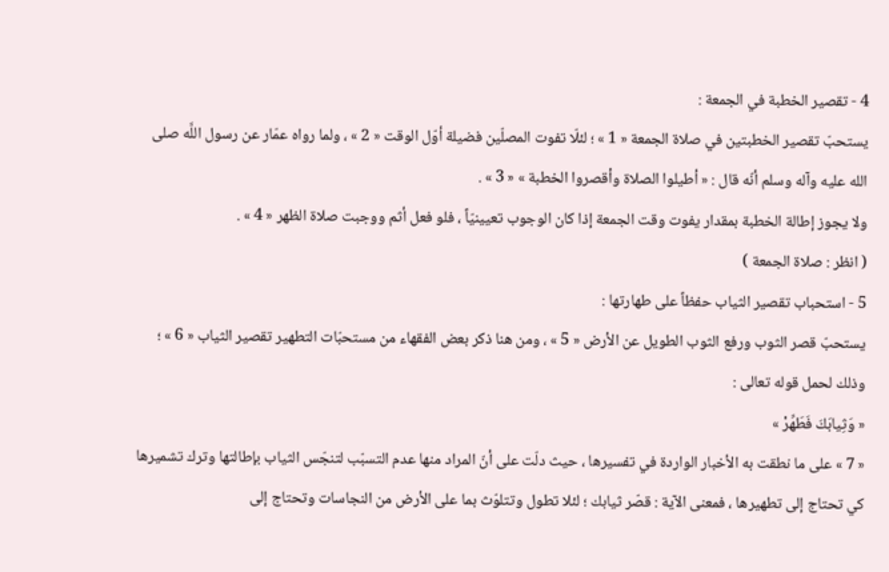4 - تقصير الخطبة في الجمعة :
يستحبّ تقصير الخطبتين في صلاة الجمعة « 1 » ؛ لئلّا تفوت المصلّين فضيلة أوّل الوقت « 2 » ، ولما رواه عمّار عن رسول اللَّه صلى الله عليه وآله وسلم أنّه قال : « أطيلوا الصلاة وأقصروا الخطبة » « 3 » .
ولا يجوز إطالة الخطبة بمقدار يفوت وقت الجمعة إذا كان الوجوب تعيينيّاً ، فلو فعل أثم ووجبت صلاة الظهر « 4 » .
( انظر : صلاة الجمعة )
5 - استحباب تقصير الثياب حفظاً على طهارتها :
يستحبّ قصر الثوب ورفع الثوب الطويل عن الأرض « 5 » ، ومن هنا ذكر بعض الفقهاء من مستحبّات التطهير تقصير الثياب « 6 » ؛ وذلك لحمل قوله تعالى :
« وَثِيابَكَ فَطَهِّرْ »
« 7 » على ما نطقت به الأخبار الواردة في تفسيرها ، حيث دلّت على أنّ المراد منها عدم التسبّب لتنجّس الثياب بإطالتها وترك تشميرها كي تحتاج إلى تطهيرها ، فمعنى الآية : قصّر ثيابك ؛ لئلا تطول وتتلوّث بما على الأرض من النجاسات وتحتاج إلى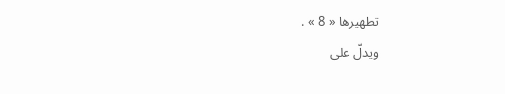تطهيرها « 8 » .
ويدلّ على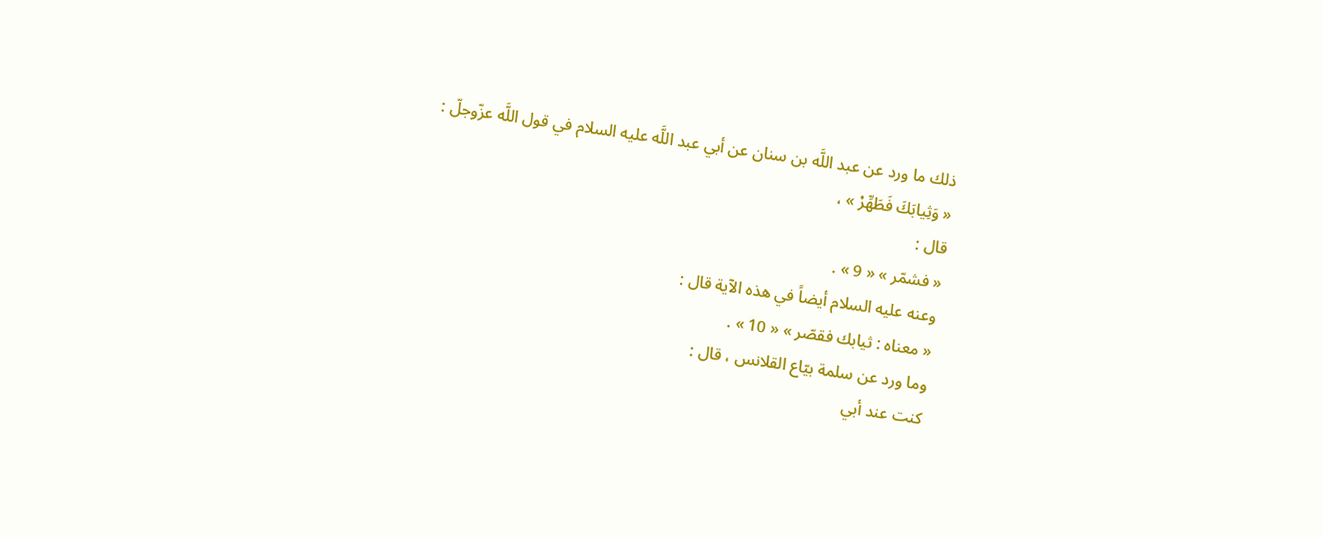ذلك ما ورد عن عبد اللَّه بن سنان عن أبي عبد اللَّه عليه السلام في قول اللَّه عزّوجلّ :
« وَثِيابَكَ فَطَهِّرْ » ،
قال :
« فشمّر » « 9 » .
وعنه عليه السلام أيضاً في هذه الآية قال :
« معناه : ثيابك فقصّر » « 10 » .
وما ورد عن سلمة بيّاع القلانس ، قال :
كنت عند أبي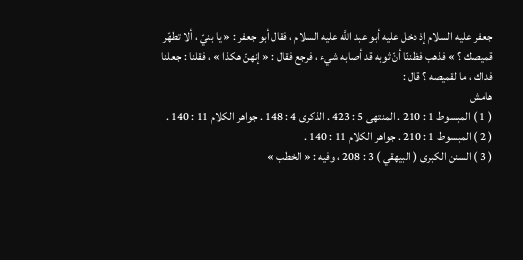جعفر عليه السلام إذ دخل عليه أبو عبد اللَّه عليه السلام ، فقال أبو جعفر : « يا بنيّ ، ألا تطهّر قميصك ؟ » فذهب فظننّا أنّ ثوبه قد أصابه شيء ، فرجع فقال : « إنهنّ هكذا » ، فقلنا : جعلنا فداك ، ما لقميصه ؟ قال :
هامش
( 1 ) المبسوط 1 : 210 . المنتهى 5 : 423 . الذكرى 4 : 148 . جواهر الكلام 11 : 140 .
( 2 ) المبسوط 1 : 210 . جواهر الكلام 11 : 140 .
( 3 ) السنن الكبرى ( البيهقي ) 3 : 208 ، وفيه : « الخطب »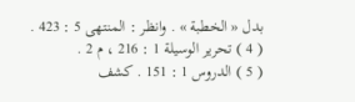بدل « الخطبة » . وانظر : المنتهى 5 : 423 .
( 4 ) تحرير الوسيلة 1 : 216 ، م 2 .
( 5 ) الدروس 1 : 151 . كشف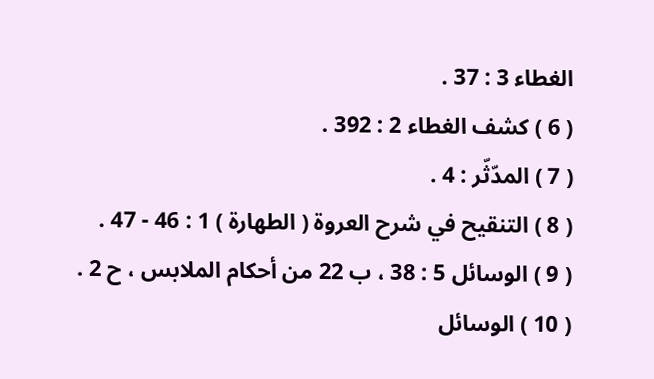الغطاء 3 : 37 .
( 6 ) كشف الغطاء 2 : 392 .
( 7 ) المدّثّر : 4 .
( 8 ) التنقيح في شرح العروة ( الطهارة ) 1 : 46 - 47 .
( 9 ) الوسائل 5 : 38 ، ب 22 من أحكام الملابس ، ح 2 .
( 10 ) الوسائل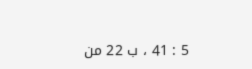5 : 41 ، ب 22 من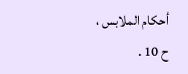أحكام الملابس ، ح 10 .